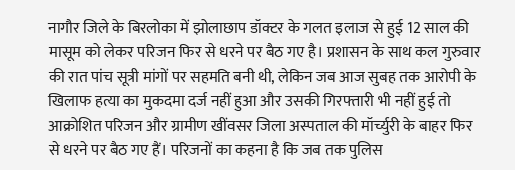नागौर जिले के बिरलोका में झोलाछाप डॉक्टर के गलत इलाज से हुई 12 साल की मासूम को लेकर परिजन फिर से धरने पर बैठ गए है। प्रशासन के साथ कल गुरुवार की रात पांच सूत्री मांगों पर सहमति बनी थी, लेकिन जब आज सुबह तक आरोपी के खिलाफ हत्या का मुकदमा दर्ज नहीं हुआ और उसकी गिरफ्तारी भी नहीं हुई तो आक्रोशित परिजन और ग्रामीण खींवसर जिला अस्पताल की मॉर्च्युरी के बाहर फिर से धरने पर बैठ गए हैं। परिजनों का कहना है कि जब तक पुलिस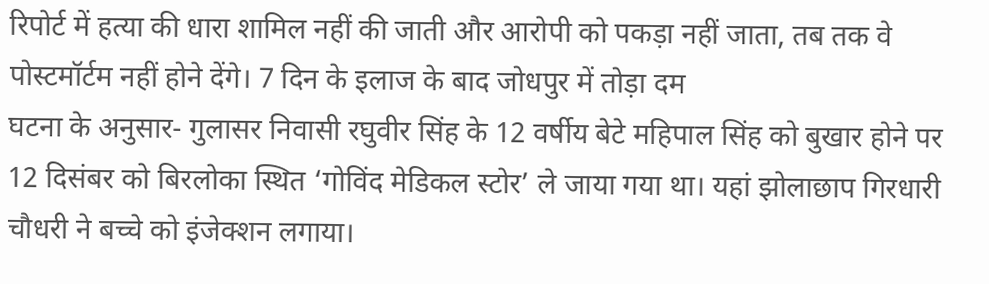रिपोर्ट में हत्या की धारा शामिल नहीं की जाती और आरोपी को पकड़ा नहीं जाता, तब तक वे पोस्टमॉर्टम नहीं होने देंगे। 7 दिन के इलाज के बाद जोधपुर में तोड़ा दम
घटना के अनुसार- गुलासर निवासी रघुवीर सिंह के 12 वर्षीय बेटे महिपाल सिंह को बुखार होने पर 12 दिसंबर को बिरलोका स्थित ‘गोविंद मेडिकल स्टोर’ ले जाया गया था। यहां झोलाछाप गिरधारी चौधरी ने बच्चे को इंजेक्शन लगाया।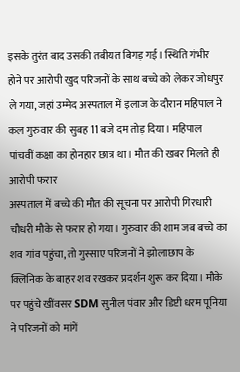इसके तुरंत बाद उसकी तबीयत बिगड़ गई। स्थिति गंभीर होने पर आरोपी खुद परिजनों के साथ बच्चे को लेकर जोधपुर ले गया, जहां उम्मेद अस्पताल में इलाज के दौरान महिपाल ने कल गुरुवार की सुबह 11 बजे दम तोड़ दिया। महिपाल पांचवीं कक्षा का होनहार छात्र था। मौत की खबर मिलते ही आरोपी फरार
अस्पताल में बच्चे की मौत की सूचना पर आरोपी गिरधारी चौधरी मौके से फरार हो गया। गुरुवार की शाम जब बच्चे का शव गांव पहुंचा, तो गुस्साए परिजनों ने झोलाछाप के क्लिनिक के बाहर शव रखकर प्रदर्शन शुरू कर दिया। मौके पर पहुंचे खींवसर SDM सुनील पंवार और डिप्टी धरम पूनिया ने परिजनों को मांगें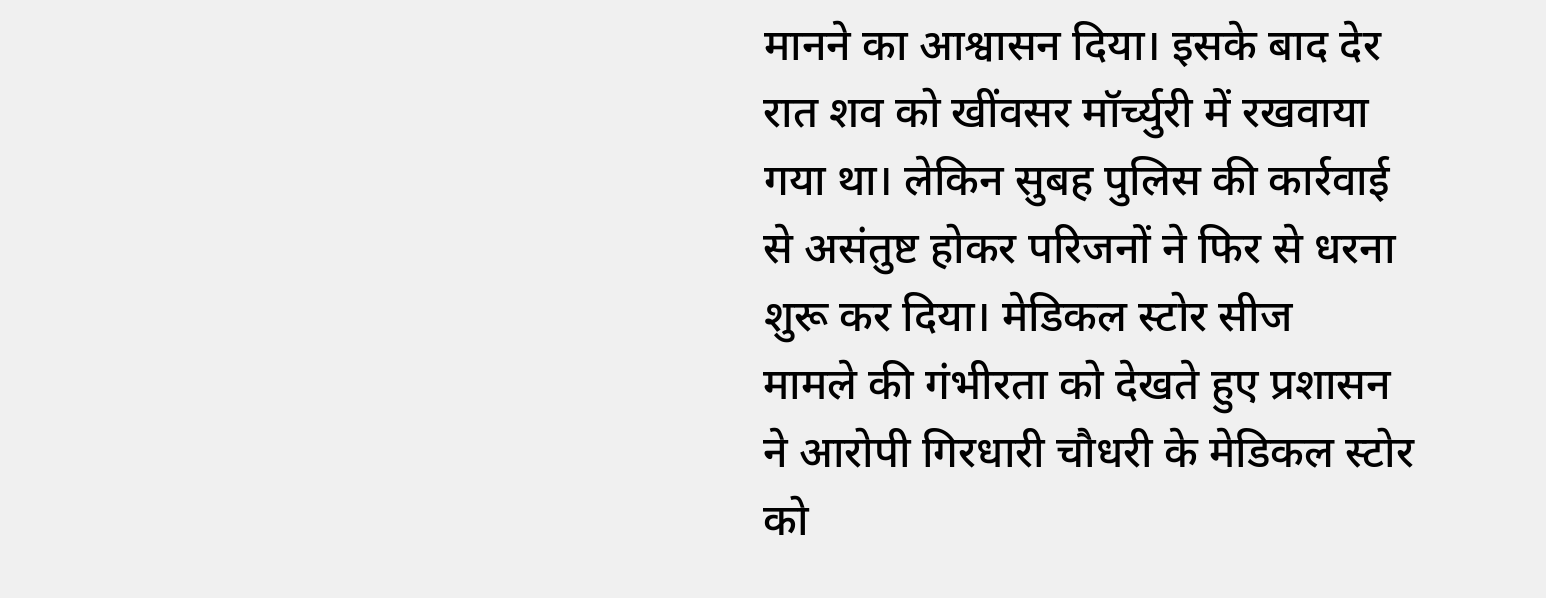मानने का आश्वासन दिया। इसके बाद देर रात शव को खींवसर मॉर्च्युरी में रखवाया गया था। लेकिन सुबह पुलिस की कार्रवाई से असंतुष्ट होकर परिजनों ने फिर से धरना शुरू कर दिया। मेडिकल स्टोर सीज
मामले की गंभीरता को देखते हुए प्रशासन ने आरोपी गिरधारी चौधरी के मेडिकल स्टोर को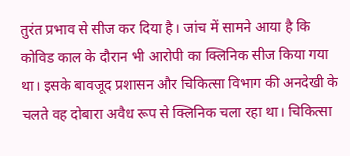तुरंत प्रभाव से सीज कर दिया है। जांच में सामने आया है कि कोविड काल के दौरान भी आरोपी का क्लिनिक सीज किया गया था। इसके बावजूद प्रशासन और चिकित्सा विभाग की अनदेखी के चलते वह दोबारा अवैध रूप से क्लिनिक चला रहा था। चिकित्सा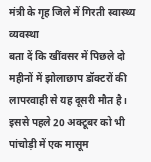मंत्री के गृह जिले में गिरती स्वास्थ्य व्यवस्था
बता दें कि खींवसर में पिछले दो महीनों में झोलाछाप डॉक्टरों की लापरवाही से यह दूसरी मौत है। इससे पहले 20 अक्टूबर को भी पांचोड़ी में एक मासूम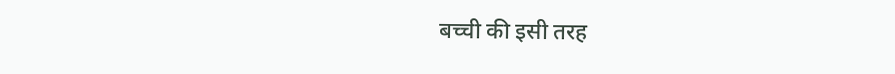बच्ची की इसी तरह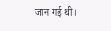जान गई थी।